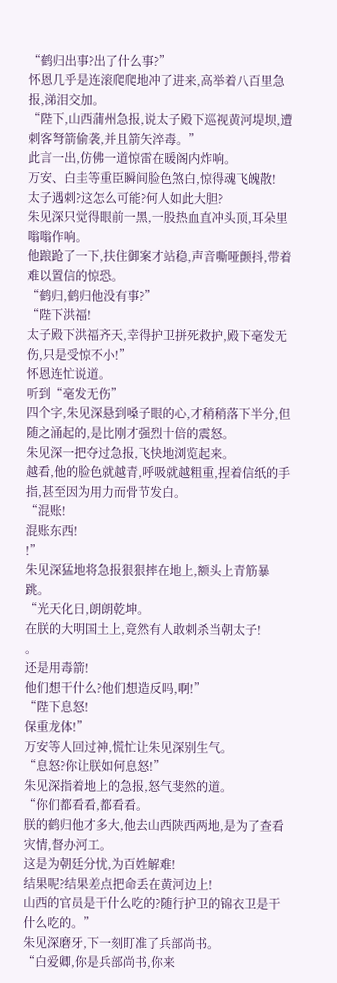“鹤归出事?出了什么事?”
怀恩几乎是连滚爬爬地冲了进来,高举着八百里急报,涕泪交加。
“陛下,山西蒲州急报,说太子殿下巡视黄河堤坝,遭刺客弩箭偷袭,并且箭矢淬毒。”
此言一出,仿佛一道惊雷在暖阁内炸响。
万安、白圭等重臣瞬间脸色煞白,惊得魂飞魄散!
太子遇刺?这怎么可能?何人如此大胆?
朱见深只觉得眼前一黑,一股热血直冲头顶,耳朵里嗡嗡作响。
他踉跄了一下,扶住御案才站稳,声音嘶哑颤抖,带着难以置信的惊恐。
“鹤归,鹤归他没有事?”
“陛下洪福!
太子殿下洪福齐天,幸得护卫拼死救护,殿下毫发无伤,只是受惊不小!”
怀恩连忙说道。
听到“毫发无伤”
四个字,朱见深悬到嗓子眼的心,才稍稍落下半分,但随之涌起的,是比刚才强烈十倍的震怒。
朱见深一把夺过急报,飞快地浏览起来。
越看,他的脸色就越青,呼吸就越粗重,捏着信纸的手指,甚至因为用力而骨节发白。
“混账!
混账东西!
!”
朱见深猛地将急报狠狠摔在地上,额头上青筋暴跳。
“光天化日,朗朗乾坤。
在朕的大明国土上,竟然有人敢刺杀当朝太子!
。
还是用毒箭!
他们想干什么?他们想造反吗,啊!”
“陛下息怒!
保重龙体!”
万安等人回过神,慌忙让朱见深别生气。
“息怒?你让朕如何息怒!”
朱见深指着地上的急报,怒气斐然的道。
“你们都看看,都看看。
朕的鹤归他才多大,他去山西陕西两地,是为了查看灾情,督办河工。
这是为朝廷分忧,为百姓解难!
结果呢?结果差点把命丢在黄河边上!
山西的官员是干什么吃的?随行护卫的锦衣卫是干什么吃的。”
朱见深磨牙,下一刻盯准了兵部尚书。
“白爱卿,你是兵部尚书,你来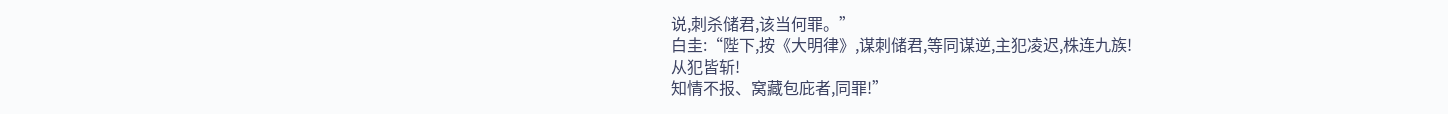说,刺杀储君,该当何罪。”
白圭:“陛下,按《大明律》,谋刺储君,等同谋逆,主犯凌迟,株连九族!
从犯皆斩!
知情不报、窝藏包庇者,同罪!”